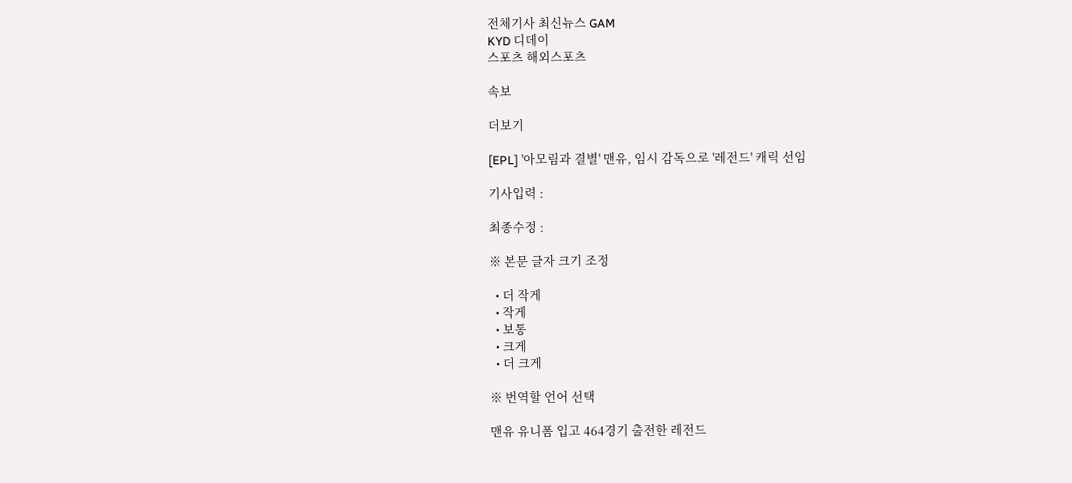전체기사 최신뉴스 GAM
KYD 디데이
스포츠 해외스포츠

속보

더보기

[EPL] '아모림과 결별' 맨유, 임시 감독으로 '레전드' 캐릭 선임

기사입력 :

최종수정 :

※ 본문 글자 크기 조정

  • 더 작게
  • 작게
  • 보통
  • 크게
  • 더 크게

※ 번역할 언어 선택

맨유 유니폼 입고 464경기 출전한 레전드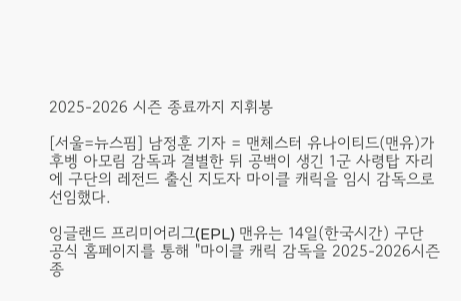2025-2026 시즌 종료까지 지휘봉

[서울=뉴스핌] 남정훈 기자 = 맨체스터 유나이티드(맨유)가 후벵 아모림 감독과 결별한 뒤 공백이 생긴 1군 사령탑 자리에 구단의 레전드 출신 지도자 마이클 캐릭을 임시 감독으로 선임했다.

잉글랜드 프리미어리그(EPL) 맨유는 14일(한국시간) 구단 공식 홈페이지를 통해 "마이클 캐릭 감독을 2025-2026시즌 종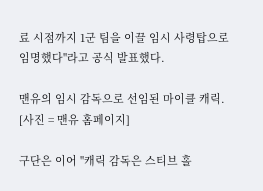료 시점까지 1군 팀을 이끌 임시 사령탑으로 임명했다"라고 공식 발표했다.

맨유의 임시 감독으로 선임된 마이클 캐릭. [사진 = 맨유 홈페이지]

구단은 이어 "캐릭 감독은 스티브 홀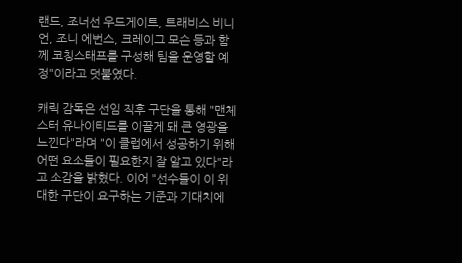랜드, 조너선 우드게이트, 트래비스 비니언, 조니 에번스, 크레이그 모슨 등과 함께 코칭스태프를 구성해 팀을 운영할 예정"이라고 덧붙였다.

캐릭 감독은 선임 직후 구단을 통해 "맨체스터 유나이티드를 이끌게 돼 큰 영광을 느낀다"라며 "이 클럽에서 성공하기 위해 어떤 요소들이 필요한지 잘 알고 있다"라고 소감을 밝혔다. 이어 "선수들이 이 위대한 구단이 요구하는 기준과 기대치에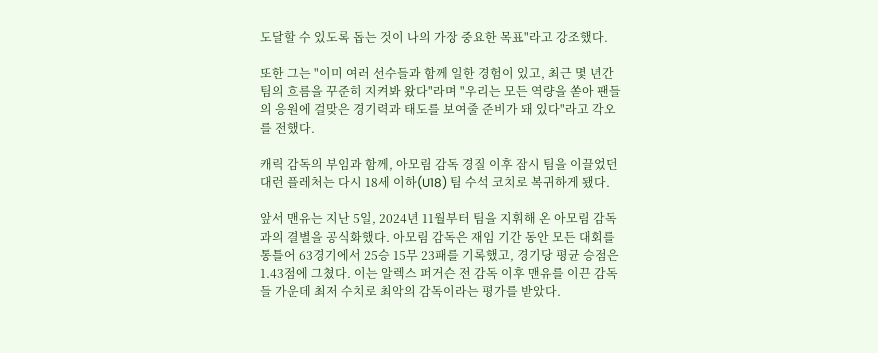도달할 수 있도록 돕는 것이 나의 가장 중요한 목표"라고 강조했다.

또한 그는 "이미 여러 선수들과 함께 일한 경험이 있고, 최근 몇 년간 팀의 흐름을 꾸준히 지켜봐 왔다"라며 "우리는 모든 역량을 쏟아 팬들의 응원에 걸맞은 경기력과 태도를 보여줄 준비가 돼 있다"라고 각오를 전했다.

캐릭 감독의 부임과 함께, 아모림 감독 경질 이후 잠시 팀을 이끌었던 대런 플레처는 다시 18세 이하(U18) 팀 수석 코치로 복귀하게 됐다.

앞서 맨유는 지난 5일, 2024년 11월부터 팀을 지휘해 온 아모림 감독과의 결별을 공식화했다. 아모림 감독은 재임 기간 동안 모든 대회를 통틀어 63경기에서 25승 15무 23패를 기록했고, 경기당 평균 승점은 1.43점에 그쳤다. 이는 알렉스 퍼거슨 전 감독 이후 맨유를 이끈 감독들 가운데 최저 수치로 최악의 감독이라는 평가를 받았다.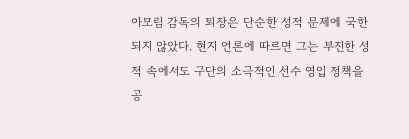아모림 감독의 퇴장은 단순한 성적 문제에 국한되지 않았다. 현지 언론에 따르면 그는 부진한 성적 속에서도 구단의 소극적인 선수 영입 정책을 공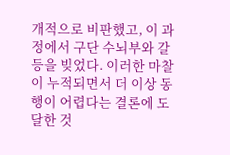개적으로 비판했고, 이 과정에서 구단 수뇌부와 갈등을 빚었다. 이러한 마찰이 누적되면서 더 이상 동행이 어렵다는 결론에 도달한 것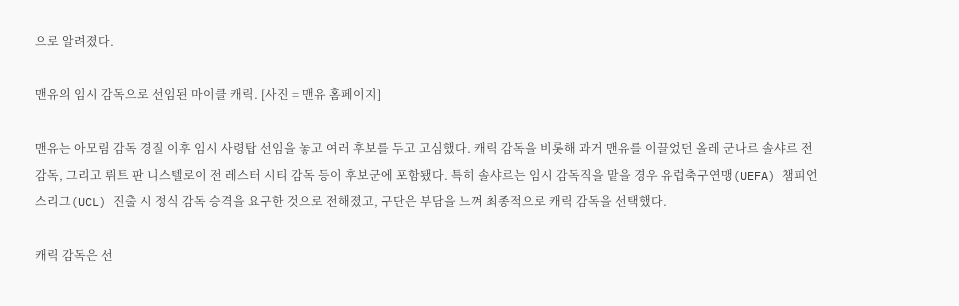으로 알려졌다.

맨유의 임시 감독으로 선임된 마이클 캐릭. [사진 = 맨유 홈페이지]

맨유는 아모림 감독 경질 이후 임시 사령탑 선임을 놓고 여러 후보를 두고 고심했다. 캐릭 감독을 비롯해 과거 맨유를 이끌었던 올레 군나르 솔샤르 전 감독, 그리고 뤼트 판 니스텔로이 전 레스터 시티 감독 등이 후보군에 포함됐다. 특히 솔샤르는 임시 감독직을 맡을 경우 유럽축구연맹(UEFA) 챔피언스리그(UCL) 진출 시 정식 감독 승격을 요구한 것으로 전해졌고, 구단은 부담을 느껴 최종적으로 캐릭 감독을 선택했다.

캐릭 감독은 선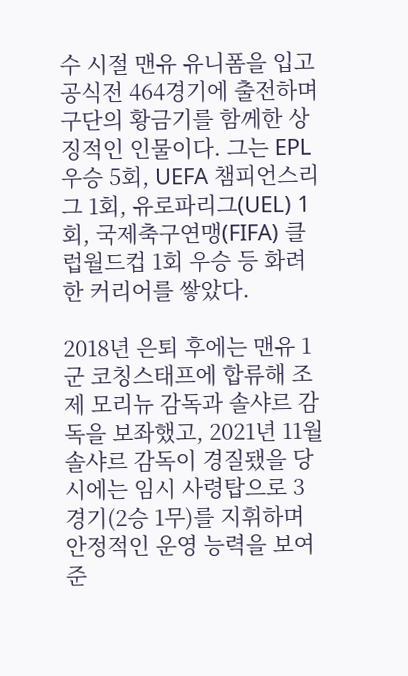수 시절 맨유 유니폼을 입고 공식전 464경기에 출전하며 구단의 황금기를 함께한 상징적인 인물이다. 그는 EPL 우승 5회, UEFA 챔피언스리그 1회, 유로파리그(UEL) 1회, 국제축구연맹(FIFA) 클럽월드컵 1회 우승 등 화려한 커리어를 쌓았다.

2018년 은퇴 후에는 맨유 1군 코칭스태프에 합류해 조제 모리뉴 감독과 솔샤르 감독을 보좌했고, 2021년 11월 솔샤르 감독이 경질됐을 당시에는 임시 사령탑으로 3경기(2승 1무)를 지휘하며 안정적인 운영 능력을 보여준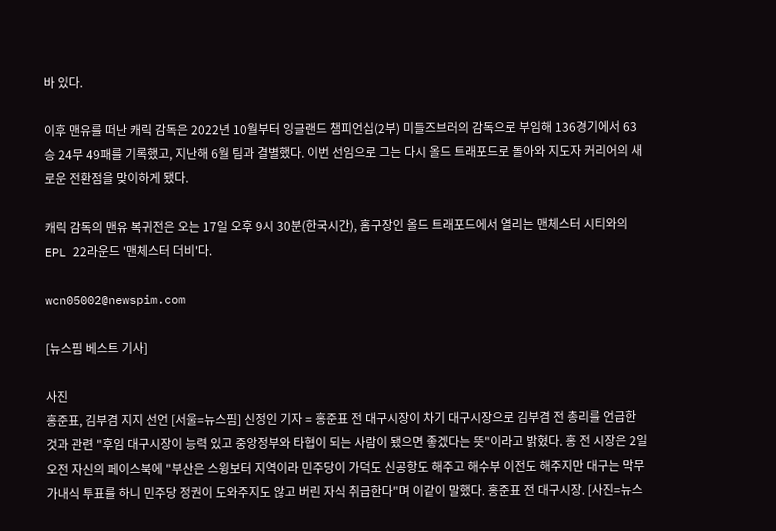바 있다.

이후 맨유를 떠난 캐릭 감독은 2022년 10월부터 잉글랜드 챔피언십(2부) 미들즈브러의 감독으로 부임해 136경기에서 63승 24무 49패를 기록했고, 지난해 6월 팀과 결별했다. 이번 선임으로 그는 다시 올드 트래포드로 돌아와 지도자 커리어의 새로운 전환점을 맞이하게 됐다.

캐릭 감독의 맨유 복귀전은 오는 17일 오후 9시 30분(한국시간), 홈구장인 올드 트래포드에서 열리는 맨체스터 시티와의 EPL 22라운드 '맨체스터 더비'다.

wcn05002@newspim.com

[뉴스핌 베스트 기사]

사진
홍준표, 김부겸 지지 선언 [서울=뉴스핌] 신정인 기자 = 홍준표 전 대구시장이 차기 대구시장으로 김부겸 전 총리를 언급한 것과 관련 "후임 대구시장이 능력 있고 중앙정부와 타협이 되는 사람이 됐으면 좋겠다는 뜻"이라고 밝혔다. 홍 전 시장은 2일 오전 자신의 페이스북에 "부산은 스윙보터 지역이라 민주당이 가덕도 신공항도 해주고 해수부 이전도 해주지만 대구는 막무가내식 투표를 하니 민주당 정권이 도와주지도 않고 버린 자식 취급한다"며 이같이 말했다. 홍준표 전 대구시장. [사진=뉴스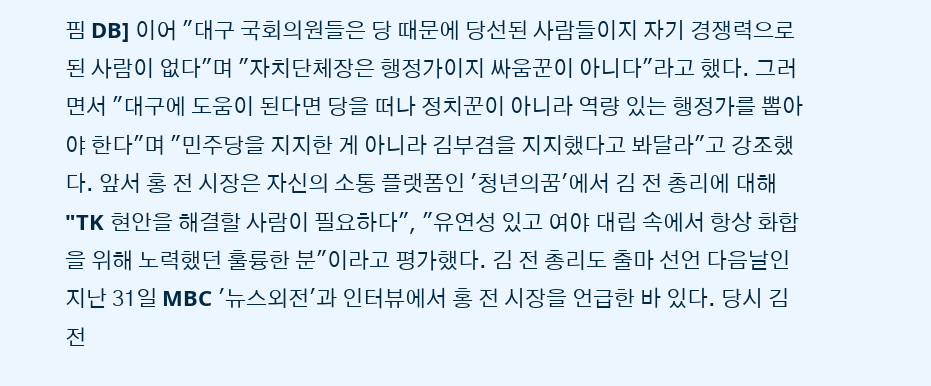핌 DB] 이어 "대구 국회의원들은 당 때문에 당선된 사람들이지 자기 경쟁력으로 된 사람이 없다"며 "자치단체장은 행정가이지 싸움꾼이 아니다"라고 했다. 그러면서 "대구에 도움이 된다면 당을 떠나 정치꾼이 아니라 역량 있는 행정가를 뽑아야 한다"며 "민주당을 지지한 게 아니라 김부겸을 지지했다고 봐달라"고 강조했다. 앞서 홍 전 시장은 자신의 소통 플랫폼인 '청년의꿈'에서 김 전 총리에 대해 "TK 현안을 해결할 사람이 필요하다", "유연성 있고 여야 대립 속에서 항상 화합을 위해 노력했던 훌륭한 분"이라고 평가했다. 김 전 총리도 출마 선언 다음날인 지난 31일 MBC '뉴스외전'과 인터뷰에서 홍 전 시장을 언급한 바 있다. 당시 김 전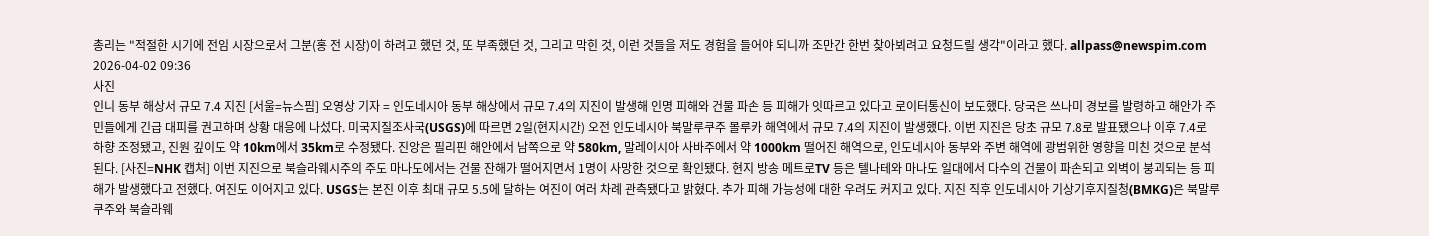총리는 "적절한 시기에 전임 시장으로서 그분(홍 전 시장)이 하려고 했던 것, 또 부족했던 것, 그리고 막힌 것, 이런 것들을 저도 경험을 들어야 되니까 조만간 한번 찾아뵈려고 요청드릴 생각"이라고 했다. allpass@newspim.com 2026-04-02 09:36
사진
인니 동부 해상서 규모 7.4 지진 [서울=뉴스핌] 오영상 기자 = 인도네시아 동부 해상에서 규모 7.4의 지진이 발생해 인명 피해와 건물 파손 등 피해가 잇따르고 있다고 로이터통신이 보도했다. 당국은 쓰나미 경보를 발령하고 해안가 주민들에게 긴급 대피를 권고하며 상황 대응에 나섰다. 미국지질조사국(USGS)에 따르면 2일(현지시간) 오전 인도네시아 북말루쿠주 몰루카 해역에서 규모 7.4의 지진이 발생했다. 이번 지진은 당초 규모 7.8로 발표됐으나 이후 7.4로 하향 조정됐고, 진원 깊이도 약 10km에서 35km로 수정됐다. 진앙은 필리핀 해안에서 남쪽으로 약 580km, 말레이시아 사바주에서 약 1000km 떨어진 해역으로, 인도네시아 동부와 주변 해역에 광범위한 영향을 미친 것으로 분석된다. [사진=NHK 캡처] 이번 지진으로 북슬라웨시주의 주도 마나도에서는 건물 잔해가 떨어지면서 1명이 사망한 것으로 확인됐다. 현지 방송 메트로TV 등은 텔나테와 마나도 일대에서 다수의 건물이 파손되고 외벽이 붕괴되는 등 피해가 발생했다고 전했다. 여진도 이어지고 있다. USGS는 본진 이후 최대 규모 5.5에 달하는 여진이 여러 차례 관측됐다고 밝혔다. 추가 피해 가능성에 대한 우려도 커지고 있다. 지진 직후 인도네시아 기상기후지질청(BMKG)은 북말루쿠주와 북슬라웨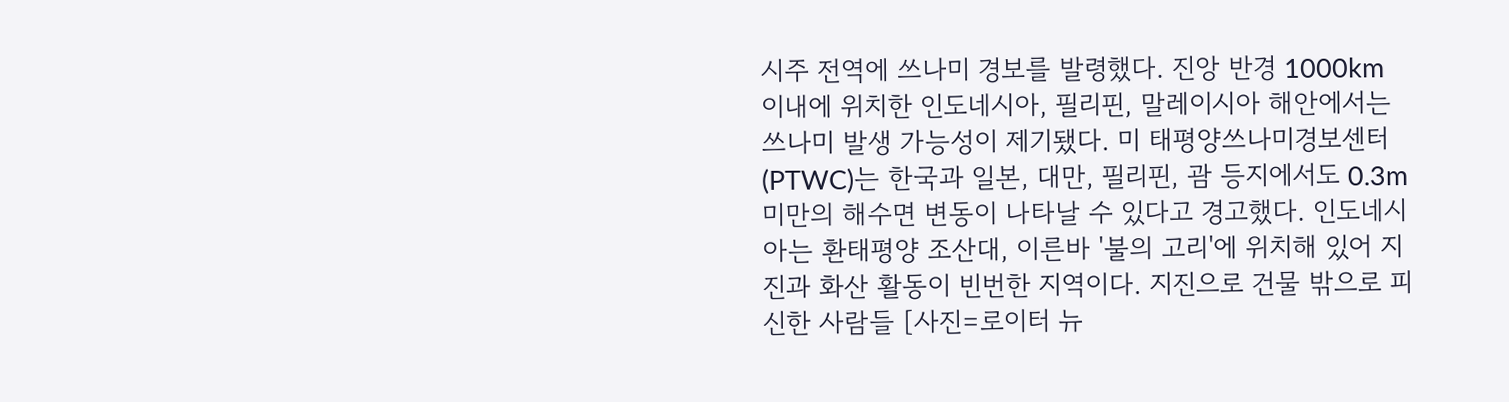시주 전역에 쓰나미 경보를 발령했다. 진앙 반경 1000km 이내에 위치한 인도네시아, 필리핀, 말레이시아 해안에서는 쓰나미 발생 가능성이 제기됐다. 미 태평양쓰나미경보센터(PTWC)는 한국과 일본, 대만, 필리핀, 괌 등지에서도 0.3m 미만의 해수면 변동이 나타날 수 있다고 경고했다. 인도네시아는 환태평양 조산대, 이른바 '불의 고리'에 위치해 있어 지진과 화산 활동이 빈번한 지역이다. 지진으로 건물 밖으로 피신한 사람들 [사진=로이터 뉴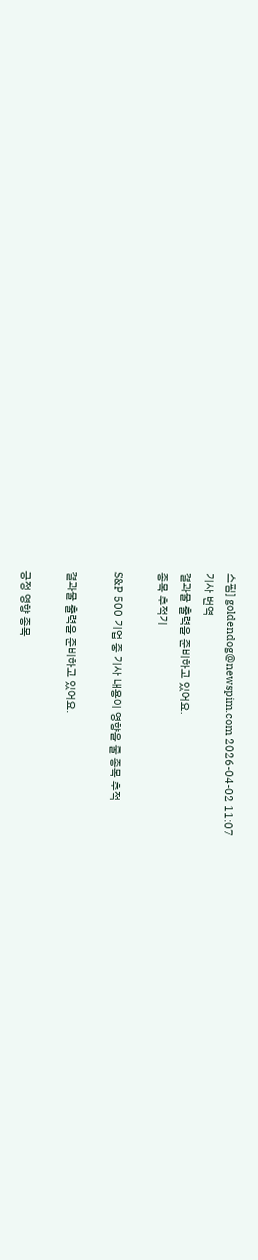스핌] goldendog@newspim.com 2026-04-02 11:07
기사 번역
결과물 출력을 준비하고 있어요.
종목 추적기

S&P 500 기업 중 기사 내용이 영향을 줄 종목 추적

결과물 출력을 준비하고 있어요.

긍정 영향 종목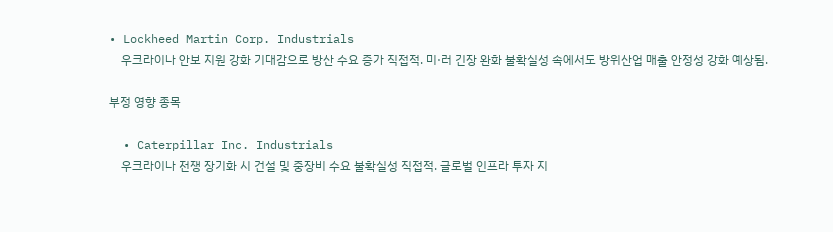• Lockheed Martin Corp. Industrials
    우크라이나 안보 지원 강화 기대감으로 방산 수요 증가 직접적. 미·러 긴장 완화 불확실성 속에서도 방위산업 매출 안정성 강화 예상됨.

부정 영향 종목

  • Caterpillar Inc. Industrials
    우크라이나 전쟁 장기화 시 건설 및 중장비 수요 불확실성 직접적. 글로벌 인프라 투자 지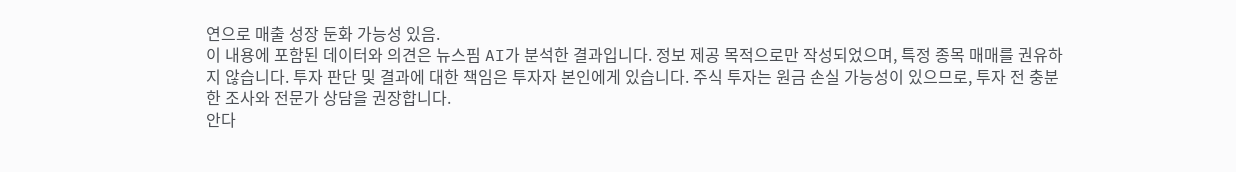연으로 매출 성장 둔화 가능성 있음.
이 내용에 포함된 데이터와 의견은 뉴스핌 AI가 분석한 결과입니다. 정보 제공 목적으로만 작성되었으며, 특정 종목 매매를 권유하지 않습니다. 투자 판단 및 결과에 대한 책임은 투자자 본인에게 있습니다. 주식 투자는 원금 손실 가능성이 있으므로, 투자 전 충분한 조사와 전문가 상담을 권장합니다.
안다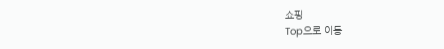쇼핑
Top으로 이동